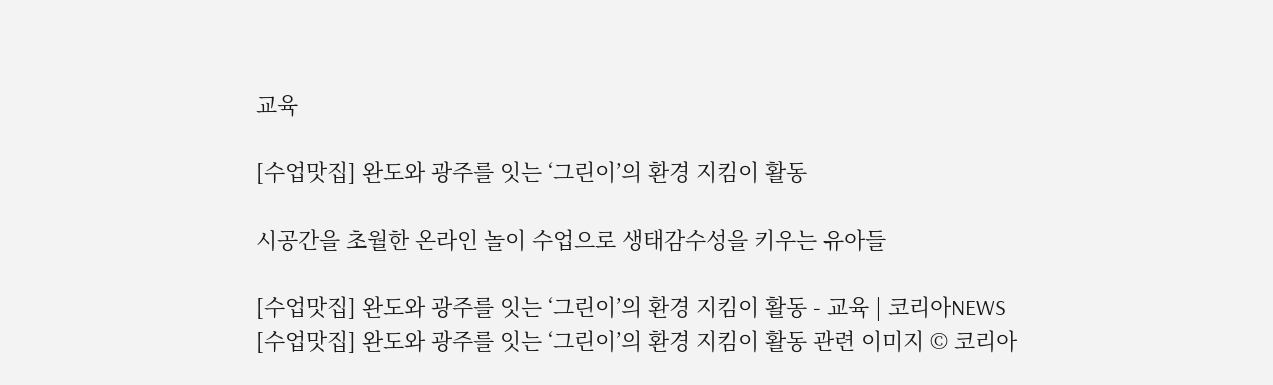교육

[수업맛집] 완도와 광주를 잇는 ‘그린이’의 환경 지킴이 활동

시공간을 초월한 온라인 놀이 수업으로 생태감수성을 키우는 유아들

[수업맛집] 완도와 광주를 잇는 ‘그린이’의 환경 지킴이 활동 - 교육 | 코리아NEWS
[수업맛집] 완도와 광주를 잇는 ‘그린이’의 환경 지킴이 활동 관련 이미지 © 코리아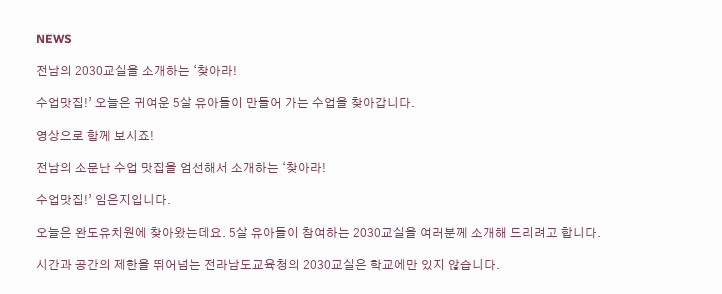NEWS

전남의 2030교실을 소개하는 ‘찾아라!

수업맛집!’ 오늘은 귀여운 5살 유아들이 만들어 가는 수업을 찾아갑니다.

영상으로 함께 보시죠!

전남의 소문난 수업 맛집을 엄선해서 소개하는 ‘찾아라!

수업맛집!’ 임은지입니다.

오늘은 완도유치원에 찾아왔는데요. 5살 유아들이 참여하는 2030교실을 여러분께 소개해 드리려고 합니다.

시간과 공간의 제한을 뛰어넘는 전라남도교육청의 2030교실은 학교에만 있지 않습니다.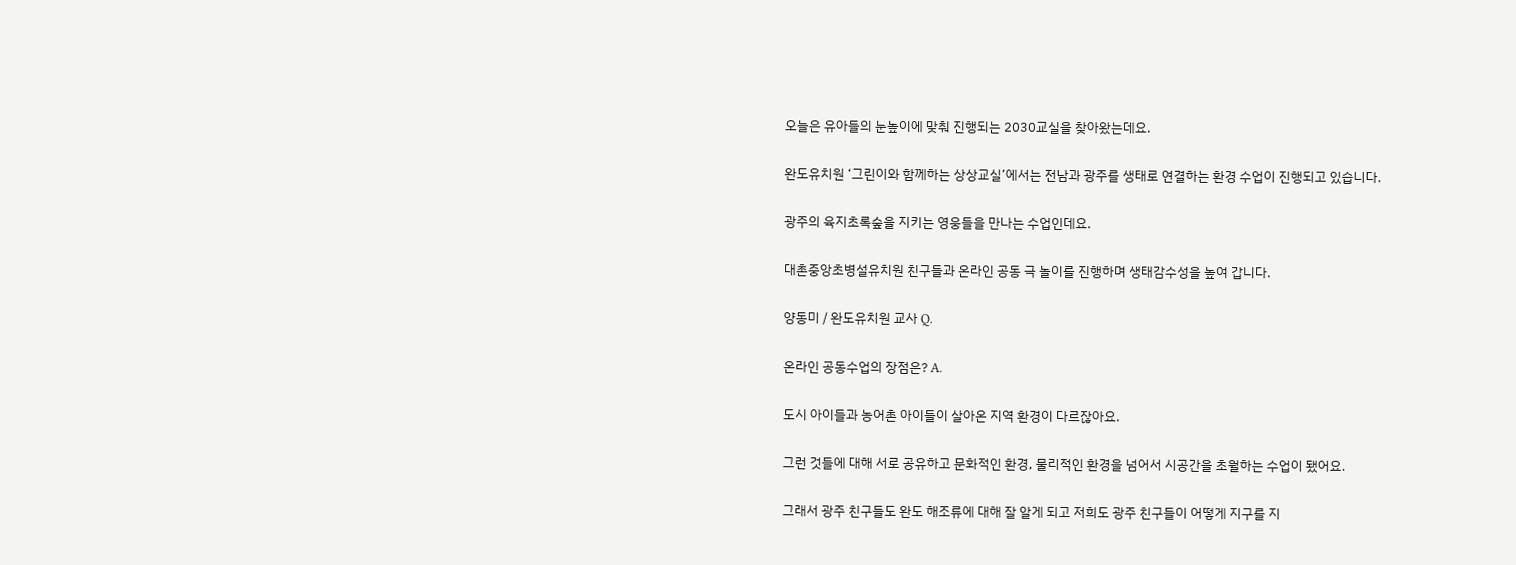오늘은 유아들의 눈높이에 맞춰 진행되는 2030교실을 찾아왔는데요.

완도유치원 ‘그린이와 함께하는 상상교실’에서는 전남과 광주를 생태로 연결하는 환경 수업이 진행되고 있습니다.

광주의 육지초록숲을 지키는 영웅들을 만나는 수업인데요.

대촌중앙초병설유치원 친구들과 온라인 공동 극 놀이를 진행하며 생태감수성을 높여 갑니다.

양동미 / 완도유치원 교사 Q.

온라인 공동수업의 장점은? A.

도시 아이들과 농어촌 아이들이 살아온 지역 환경이 다르잖아요.

그런 것들에 대해 서로 공유하고 문화적인 환경, 물리적인 환경을 넘어서 시공간을 초월하는 수업이 됐어요.

그래서 광주 친구들도 완도 해조류에 대해 잘 알게 되고 저희도 광주 친구들이 어떻게 지구를 지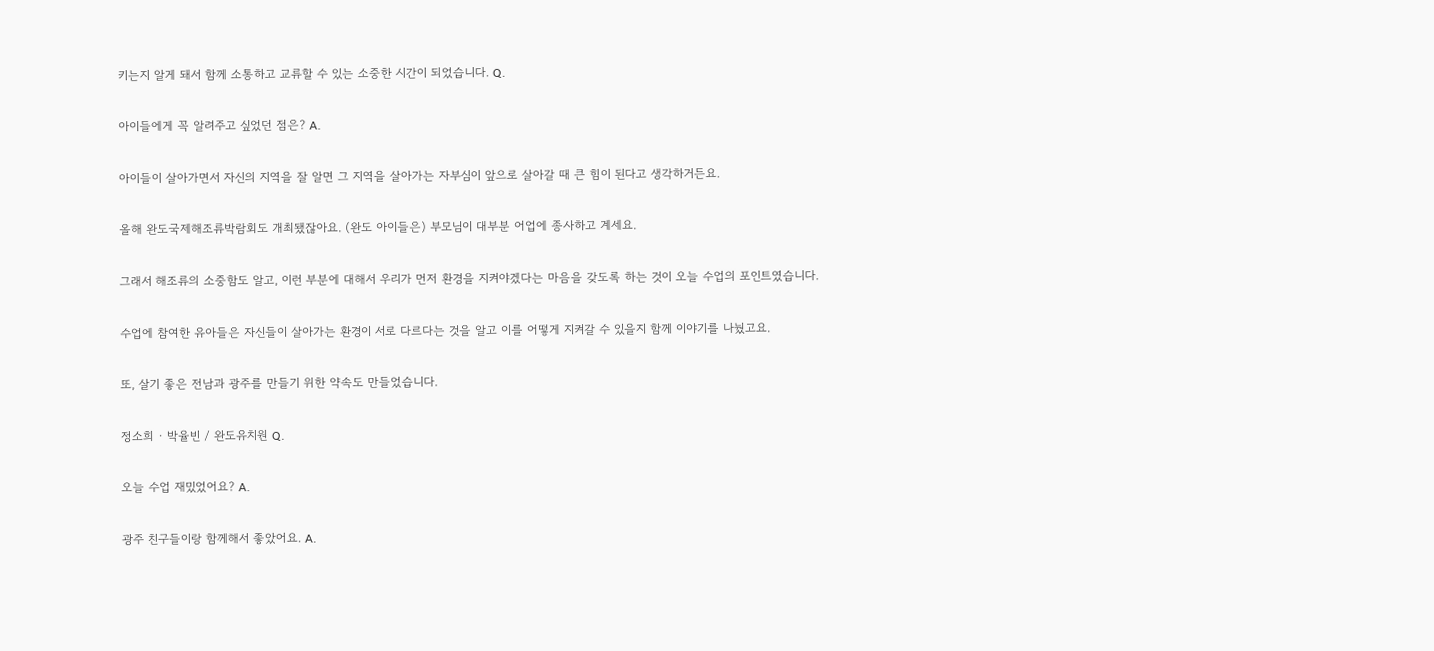키는지 알게 돼서 함께 소통하고 교류할 수 있는 소중한 시간이 되었습니다. Q.

아이들에게 꼭 알려주고 싶었던 점은? A.

아이들이 살아가면서 자신의 지역을 잘 알면 그 지역을 살아가는 자부심이 앞으로 살아갈 때 큰 힘이 된다고 생각하거든요.

올해 완도국제해조류박람회도 개최됐잖아요. (완도 아이들은) 부모님이 대부분 어업에 종사하고 계세요.

그래서 해조류의 소중함도 알고, 이런 부분에 대해서 우리가 먼저 환경을 지켜야겠다는 마음을 갖도록 하는 것이 오늘 수업의 포인트였습니다.

수업에 참여한 유아들은 자신들이 살아가는 환경이 서로 다르다는 것을 알고 이를 어떻게 지켜갈 수 있을지 함께 이야기를 나눴고요.

또, 살기 좋은 전남과 광주를 만들기 위한 약속도 만들었습니다.

정소희 · 박율빈 / 완도유치원 Q.

오늘 수업 재밌었어요? A.

광주 친구들이랑 함께해서 좋았어요. A.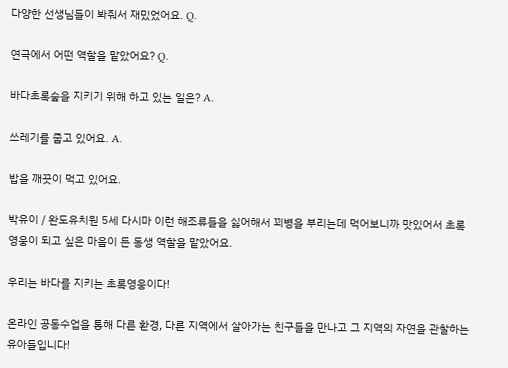다양한 선생님들이 봐줘서 재밌었어요. Q.

연극에서 어떤 역할을 맡았어요? Q.

바다초록숲을 지키기 위해 하고 있는 일은? A.

쓰레기를 줍고 있어요. A.

밥을 깨끗이 먹고 있어요.

박유이 / 완도유치원 5세 다시마 이런 해조류들을 싫어해서 꾀병을 부리는데 먹어보니까 맛있어서 초록영웅이 되고 싶은 마음이 든 동생 역할을 맡았어요.

우리는 바다를 지키는 초록영웅이다!

온라인 공동수업을 통해 다른 환경, 다른 지역에서 살아가는 친구들을 만나고 그 지역의 자연을 관찰하는 유아들입니다!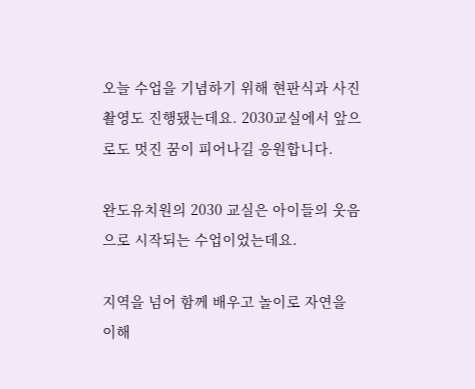오늘 수업을 기념하기 위해 현판식과 사진촬영도 진행됐는데요. 2030교실에서 앞으로도 멋진 꿈이 피어나길 응원합니다.

완도유치원의 2030 교실은 아이들의 웃음으로 시작되는 수업이었는데요.

지역을 넘어 함께 배우고 놀이로 자연을 이해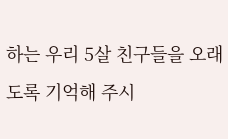하는 우리 5살 친구들을 오래도록 기억해 주시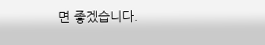면 좋겠습니다.